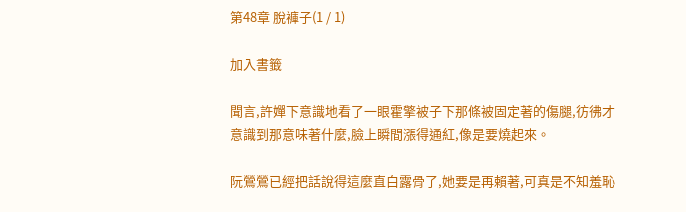第48章 脫褲子(1 / 1)

加入書籤

聞言,許嬋下意識地看了一眼霍擎被子下那條被固定著的傷腿,彷彿才意識到那意味著什麼,臉上瞬間漲得通紅,像是要燒起來。

阮鶯鶯已經把話說得這麼直白露骨了,她要是再賴著,可真是不知羞恥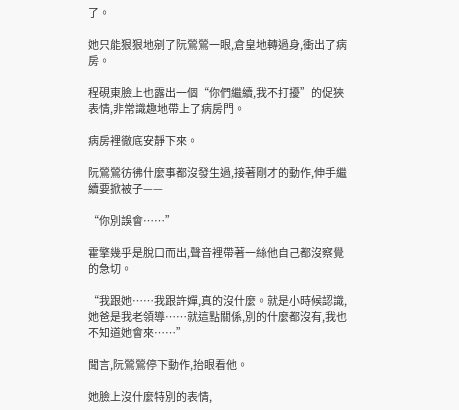了。

她只能狠狠地剜了阮鶯鶯一眼,倉皇地轉過身,衝出了病房。

程硯東臉上也露出一個“你們繼續,我不打擾”的促狹表情,非常識趣地帶上了病房門。

病房裡徹底安靜下來。

阮鶯鶯彷彿什麼事都沒發生過,接著剛才的動作,伸手繼續要掀被子——

“你別誤會……”

霍擎幾乎是脫口而出,聲音裡帶著一絲他自己都沒察覺的急切。

“我跟她……我跟許嬋,真的沒什麼。就是小時候認識,她爸是我老領導……就這點關係,別的什麼都沒有,我也不知道她會來……”

聞言,阮鶯鶯停下動作,抬眼看他。

她臉上沒什麼特別的表情,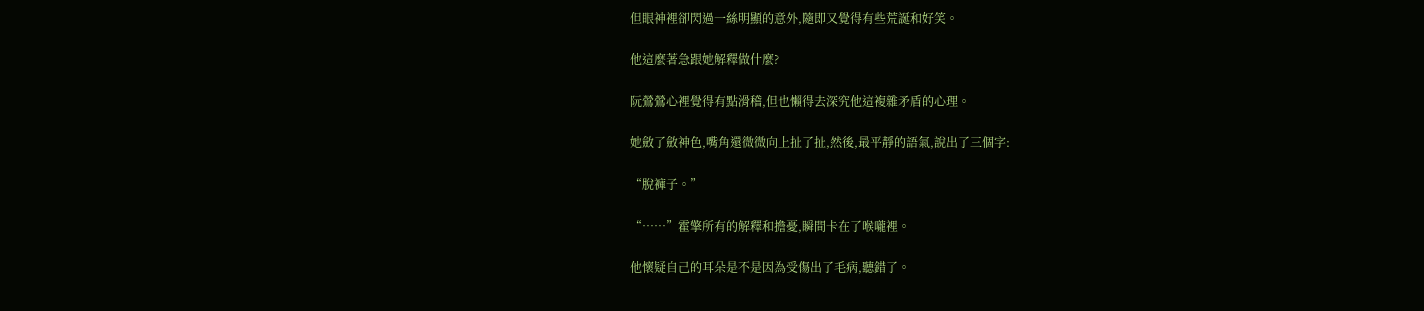但眼神裡卻閃過一絲明顯的意外,隨即又覺得有些荒誕和好笑。

他這麼著急跟她解釋做什麼?

阮鶯鶯心裡覺得有點滑稽,但也懶得去深究他這複雜矛盾的心理。

她斂了斂神色,嘴角還微微向上扯了扯,然後,最平靜的語氣,說出了三個字:

“脫褲子。”

“……”霍擎所有的解釋和擔憂,瞬間卡在了喉嚨裡。

他懷疑自己的耳朵是不是因為受傷出了毛病,聽錯了。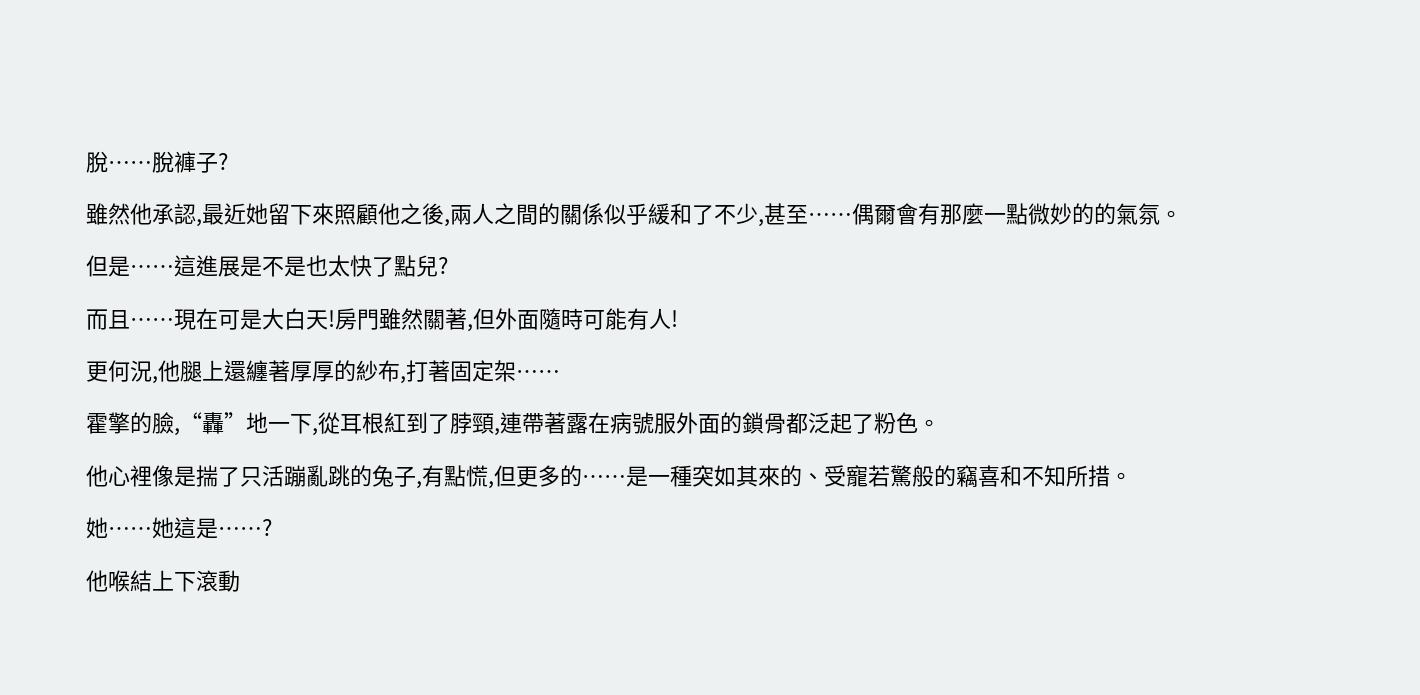脫……脫褲子?

雖然他承認,最近她留下來照顧他之後,兩人之間的關係似乎緩和了不少,甚至……偶爾會有那麼一點微妙的的氣氛。

但是……這進展是不是也太快了點兒?

而且……現在可是大白天!房門雖然關著,但外面隨時可能有人!

更何況,他腿上還纏著厚厚的紗布,打著固定架……

霍擎的臉,“轟”地一下,從耳根紅到了脖頸,連帶著露在病號服外面的鎖骨都泛起了粉色。

他心裡像是揣了只活蹦亂跳的兔子,有點慌,但更多的……是一種突如其來的、受寵若驚般的竊喜和不知所措。

她……她這是……?

他喉結上下滾動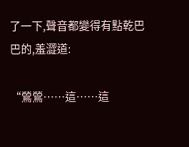了一下,聲音都變得有點乾巴巴的,羞澀道:

“鶯鶯……這……這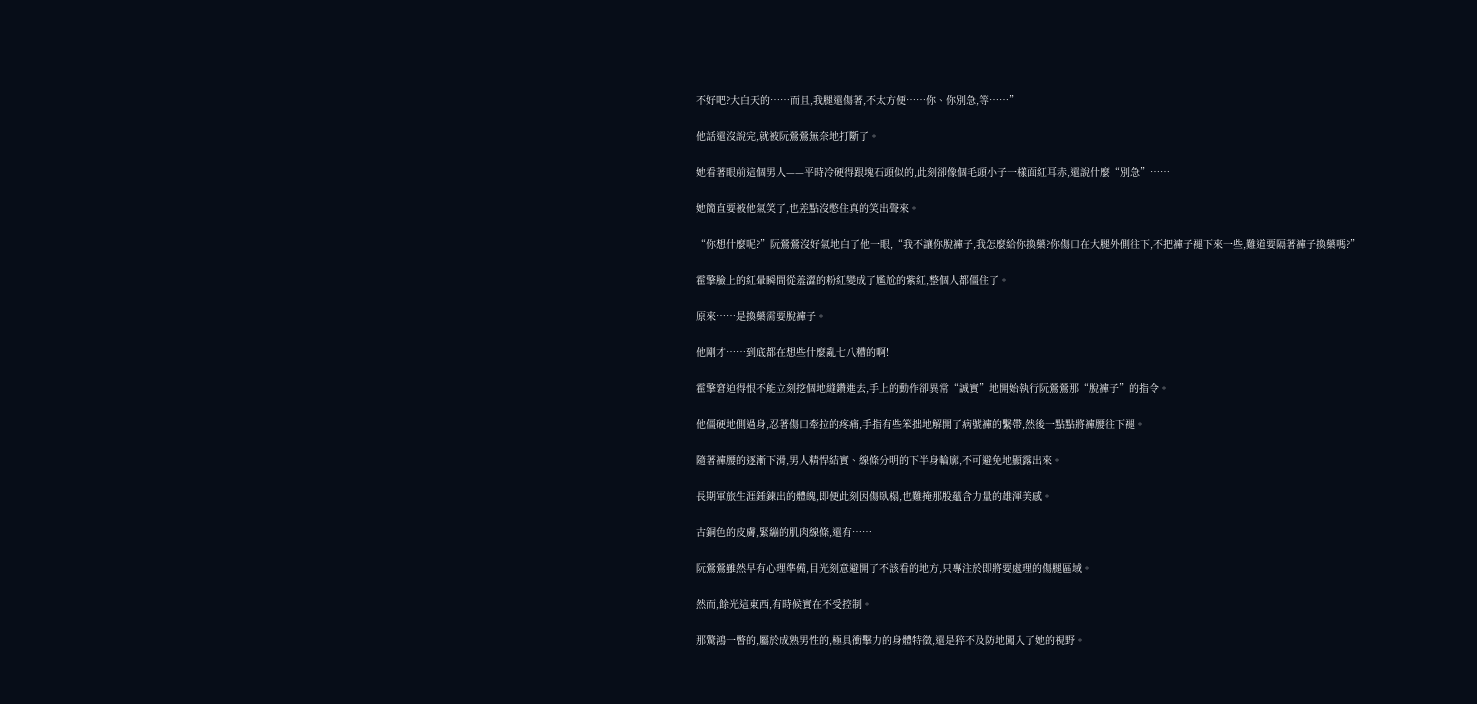不好吧?大白天的……而且,我腿還傷著,不太方便……你、你別急,等……”

他話還沒說完,就被阮鶯鶯無奈地打斷了。

她看著眼前這個男人——平時冷硬得跟塊石頭似的,此刻卻像個毛頭小子一樣面紅耳赤,還說什麼“別急”……

她簡直要被他氣笑了,也差點沒憋住真的笑出聲來。

“你想什麼呢?”阮鶯鶯沒好氣地白了他一眼,“我不讓你脫褲子,我怎麼給你換藥?你傷口在大腿外側往下,不把褲子褪下來一些,難道要隔著褲子換藥嗎?”

霍擎臉上的紅暈瞬間從羞澀的粉紅變成了尷尬的紫紅,整個人都僵住了。

原來……是換藥需要脫褲子。

他剛才……到底都在想些什麼亂七八糟的啊!

霍擎窘迫得恨不能立刻挖個地縫鑽進去,手上的動作卻異常“誠實”地開始執行阮鶯鶯那“脫褲子”的指令。

他僵硬地側過身,忍著傷口牽拉的疼痛,手指有些笨拙地解開了病號褲的繫帶,然後一點點將褲腰往下褪。

隨著褲腰的逐漸下滑,男人精悍結實、線條分明的下半身輪廓,不可避免地顯露出來。

長期軍旅生涯錘鍊出的體魄,即便此刻因傷臥榻,也難掩那股蘊含力量的雄渾美感。

古銅色的皮膚,緊繃的肌肉線條,還有……

阮鶯鶯雖然早有心理準備,目光刻意避開了不該看的地方,只專注於即將要處理的傷腿區域。

然而,餘光這東西,有時候實在不受控制。

那驚鴻一瞥的,屬於成熟男性的,極具衝擊力的身體特徵,還是猝不及防地闖入了她的視野。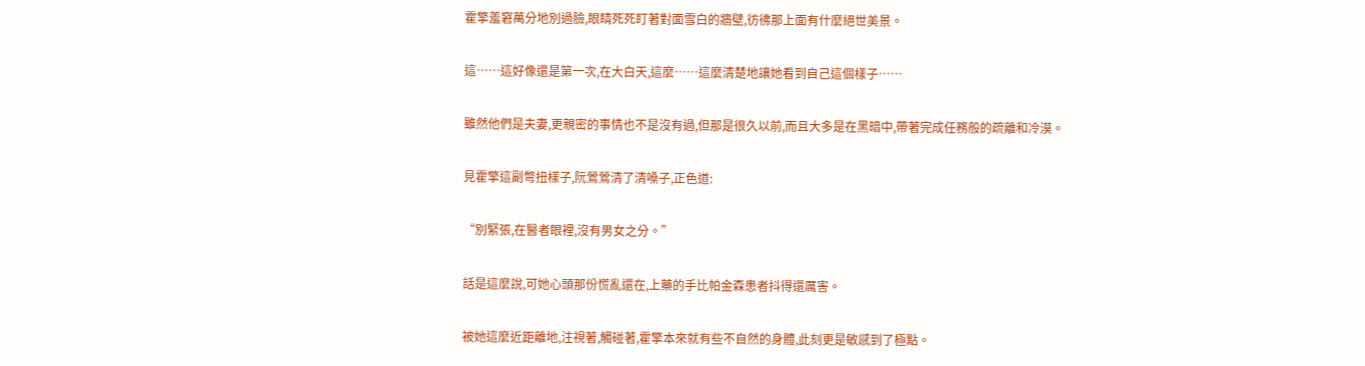霍擎羞窘萬分地別過臉,眼睛死死盯著對面雪白的牆壁,彷彿那上面有什麼絕世美景。

這……這好像還是第一次,在大白天,這麼……這麼清楚地讓她看到自己這個樣子……

雖然他們是夫妻,更親密的事情也不是沒有過,但那是很久以前,而且大多是在黑暗中,帶著完成任務般的疏離和冷漠。

見霍擎這副彆扭樣子,阮鶯鶯清了清嗓子,正色道:

“別緊張,在醫者眼裡,沒有男女之分。”

話是這麼說,可她心頭那份慌亂還在,上藥的手比帕金森患者抖得還厲害。

被她這麼近距離地,注視著,觸碰著,霍擎本來就有些不自然的身體,此刻更是敏感到了極點。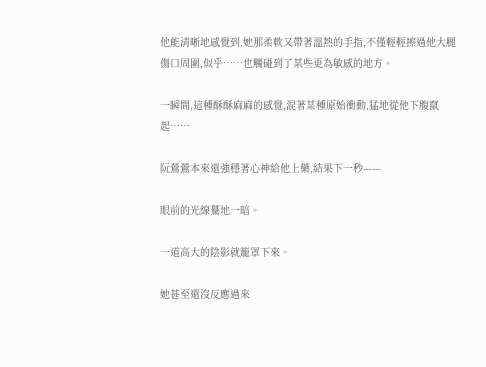他能清晰地感覺到,她那柔軟又帶著溫熱的手指,不僅輕輕擦過他大腿傷口周圍,似乎……也觸碰到了某些更為敏感的地方。

一瞬間,這種酥酥麻麻的感覺,混著某種原始衝動,猛地從他下腹竄起……

阮鶯鶯本來還強穩著心神給他上藥,結果下一秒——

眼前的光線驀地一暗。

一道高大的陰影就籠罩下來。

她甚至還沒反應過來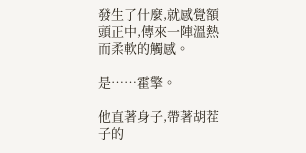發生了什麼,就感覺額頭正中,傳來一陣溫熱而柔軟的觸感。

是……霍擎。

他直著身子,帶著胡茬子的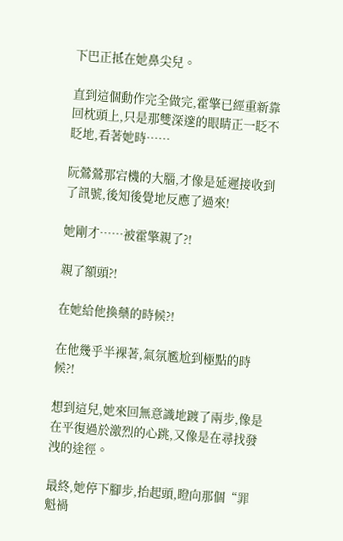下巴正抵在她鼻尖兒。

直到這個動作完全做完,霍擎已經重新靠回枕頭上,只是那雙深邃的眼睛正一眨不眨地,看著她時……

阮鶯鶯那宕機的大腦,才像是延遲接收到了訊號,後知後覺地反應了過來!

她剛才……被霍擎親了?!

親了額頭?!

在她給他換藥的時候?!

在他幾乎半裸著,氣氛尷尬到極點的時候?!

想到這兒,她來回無意識地踱了兩步,像是在平復過於激烈的心跳,又像是在尋找發洩的途徑。

最終,她停下腳步,抬起頭,瞪向那個“罪魁禍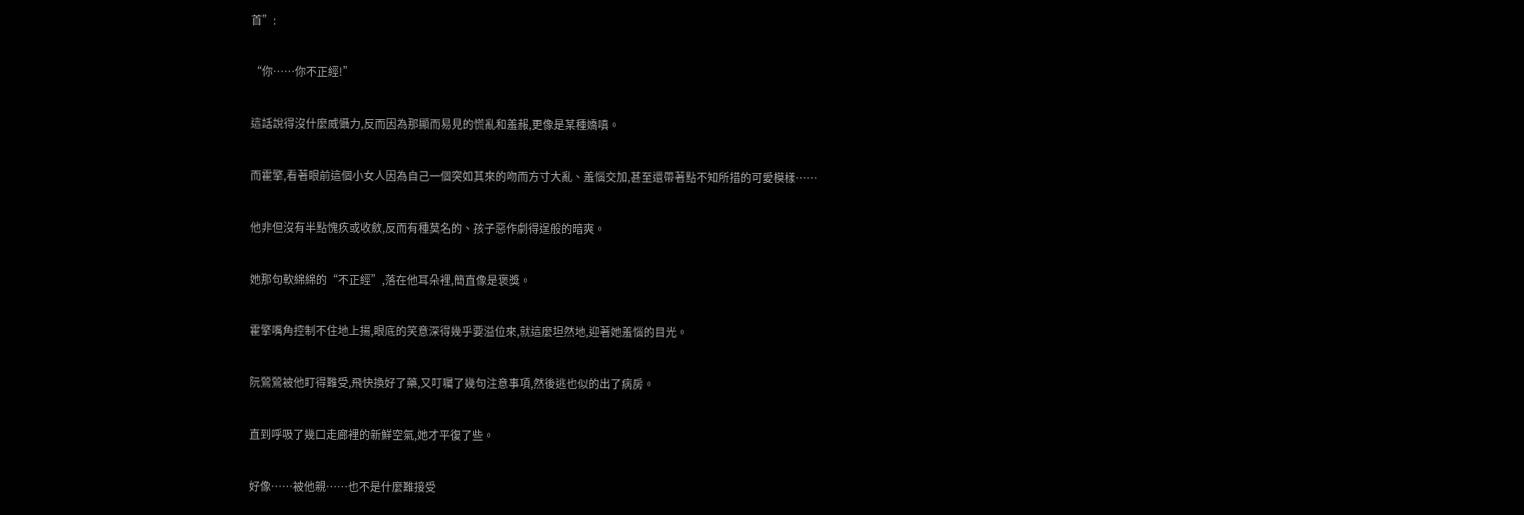首”:

“你……你不正經!”

這話說得沒什麼威懾力,反而因為那顯而易見的慌亂和羞赧,更像是某種嬌嗔。

而霍擎,看著眼前這個小女人因為自己一個突如其來的吻而方寸大亂、羞惱交加,甚至還帶著點不知所措的可愛模樣……

他非但沒有半點愧疚或收斂,反而有種莫名的、孩子惡作劇得逞般的暗爽。

她那句軟綿綿的“不正經”,落在他耳朵裡,簡直像是褒獎。

霍擎嘴角控制不住地上揚,眼底的笑意深得幾乎要溢位來,就這麼坦然地,迎著她羞惱的目光。

阮鶯鶯被他盯得難受,飛快換好了藥,又叮囑了幾句注意事項,然後逃也似的出了病房。

直到呼吸了幾口走廊裡的新鮮空氣,她才平復了些。

好像……被他親……也不是什麼難接受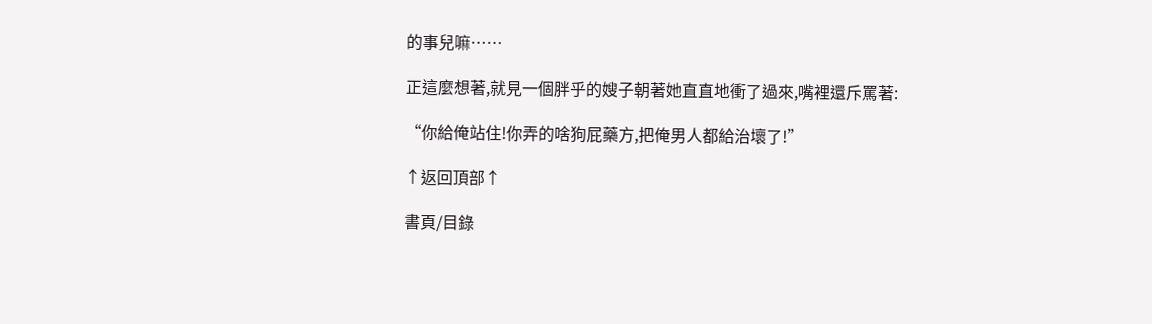的事兒嘛……

正這麼想著,就見一個胖乎的嫂子朝著她直直地衝了過來,嘴裡還斥罵著:

“你給俺站住!你弄的啥狗屁藥方,把俺男人都給治壞了!”

↑返回頂部↑

書頁/目錄